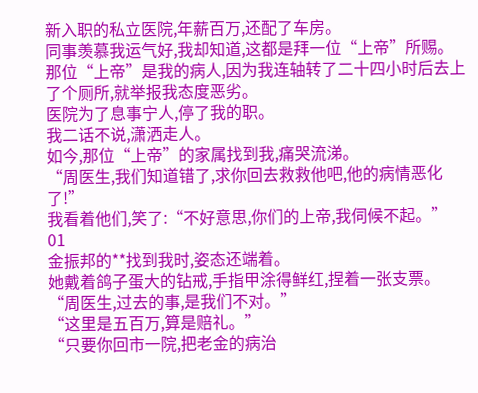新入职的私立医院,年薪百万,还配了车房。
同事羡慕我运气好,我却知道,这都是拜一位“上帝”所赐。
那位“上帝”是我的病人,因为我连轴转了二十四小时后去上了个厕所,就举报我态度恶劣。
医院为了息事宁人,停了我的职。
我二话不说,潇洒走人。
如今,那位“上帝”的家属找到我,痛哭流涕。
“周医生,我们知道错了,求你回去救救他吧,他的病情恶化了!”
我看着他们,笑了:“不好意思,你们的上帝,我伺候不起。”
01
金振邦的**找到我时,姿态还端着。
她戴着鸽子蛋大的钻戒,手指甲涂得鲜红,捏着一张支票。
“周医生,过去的事,是我们不对。”
“这里是五百万,算是赔礼。”
“只要你回市一院,把老金的病治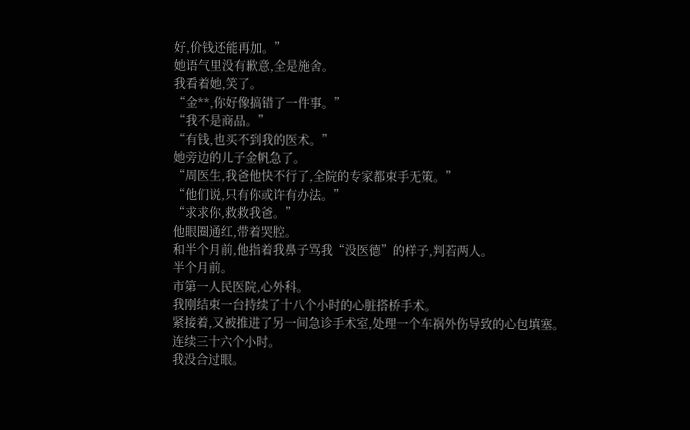好,价钱还能再加。”
她语气里没有歉意,全是施舍。
我看着她,笑了。
“金**,你好像搞错了一件事。”
“我不是商品。”
“有钱,也买不到我的医术。”
她旁边的儿子金帆急了。
“周医生,我爸他快不行了,全院的专家都束手无策。”
“他们说,只有你或许有办法。”
“求求你,救救我爸。”
他眼圈通红,带着哭腔。
和半个月前,他指着我鼻子骂我“没医德”的样子,判若两人。
半个月前。
市第一人民医院,心外科。
我刚结束一台持续了十八个小时的心脏搭桥手术。
紧接着,又被推进了另一间急诊手术室,处理一个车祸外伤导致的心包填塞。
连续三十六个小时。
我没合过眼。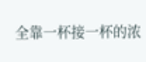全靠一杯接一杯的浓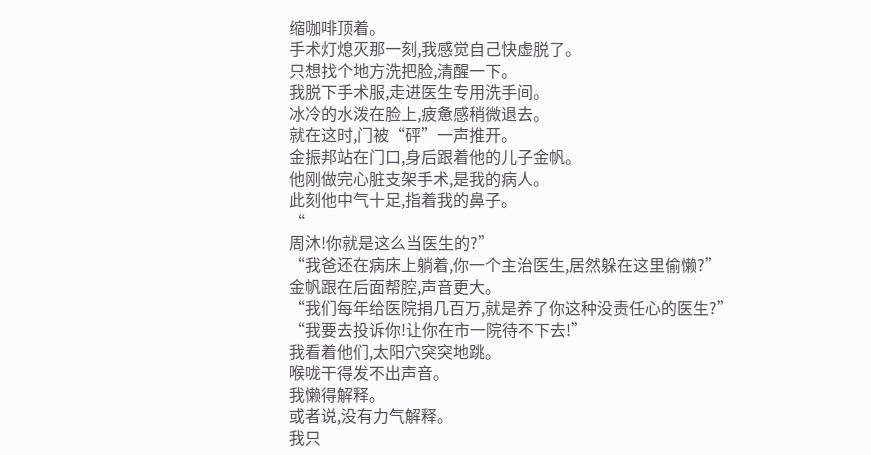缩咖啡顶着。
手术灯熄灭那一刻,我感觉自己快虚脱了。
只想找个地方洗把脸,清醒一下。
我脱下手术服,走进医生专用洗手间。
冰冷的水泼在脸上,疲惫感稍微退去。
就在这时,门被“砰”一声推开。
金振邦站在门口,身后跟着他的儿子金帆。
他刚做完心脏支架手术,是我的病人。
此刻他中气十足,指着我的鼻子。
“
周沐!你就是这么当医生的?”
“我爸还在病床上躺着,你一个主治医生,居然躲在这里偷懒?”
金帆跟在后面帮腔,声音更大。
“我们每年给医院捐几百万,就是养了你这种没责任心的医生?”
“我要去投诉你!让你在市一院待不下去!”
我看着他们,太阳穴突突地跳。
喉咙干得发不出声音。
我懒得解释。
或者说,没有力气解释。
我只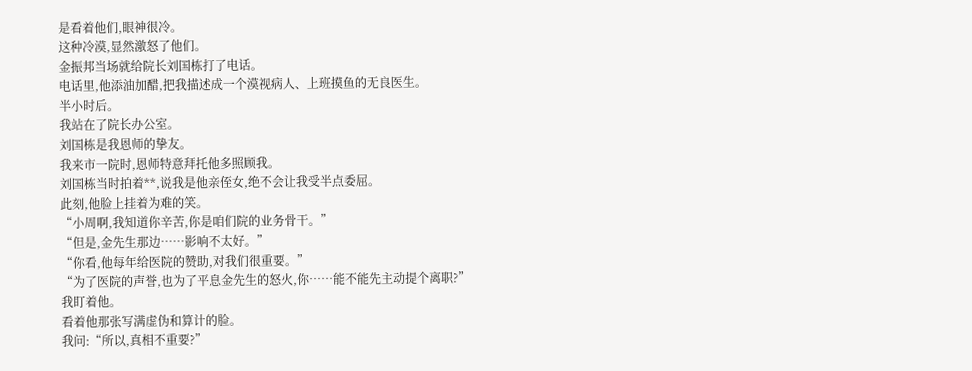是看着他们,眼神很冷。
这种冷漠,显然激怒了他们。
金振邦当场就给院长刘国栋打了电话。
电话里,他添油加醋,把我描述成一个漠视病人、上班摸鱼的无良医生。
半小时后。
我站在了院长办公室。
刘国栋是我恩师的挚友。
我来市一院时,恩师特意拜托他多照顾我。
刘国栋当时拍着**,说我是他亲侄女,绝不会让我受半点委屈。
此刻,他脸上挂着为难的笑。
“小周啊,我知道你辛苦,你是咱们院的业务骨干。”
“但是,金先生那边……影响不太好。”
“你看,他每年给医院的赞助,对我们很重要。”
“为了医院的声誉,也为了平息金先生的怒火,你……能不能先主动提个离职?”
我盯着他。
看着他那张写满虚伪和算计的脸。
我问:“所以,真相不重要?”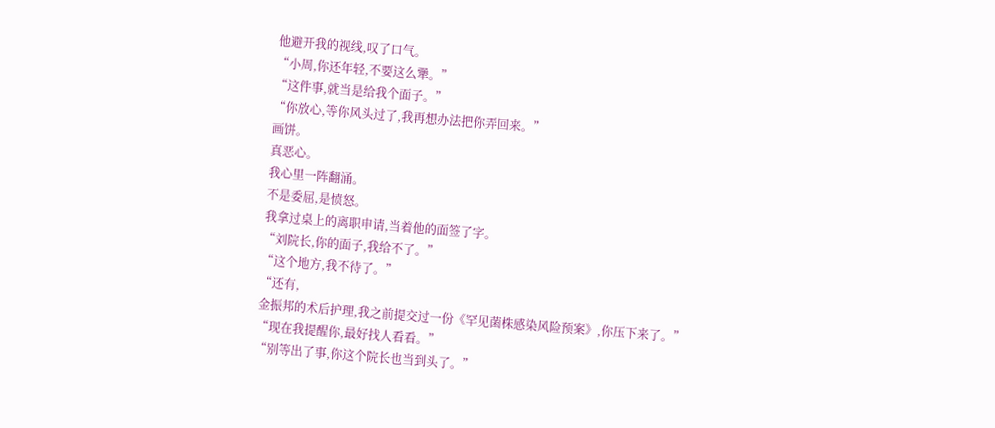他避开我的视线,叹了口气。
“小周,你还年轻,不要这么犟。”
“这件事,就当是给我个面子。”
“你放心,等你风头过了,我再想办法把你弄回来。”
画饼。
真恶心。
我心里一阵翻涌。
不是委屈,是愤怒。
我拿过桌上的离职申请,当着他的面签了字。
“刘院长,你的面子,我给不了。”
“这个地方,我不待了。”
“还有,
金振邦的术后护理,我之前提交过一份《罕见菌株感染风险预案》,你压下来了。”
“现在我提醒你,最好找人看看。”
“别等出了事,你这个院长也当到头了。”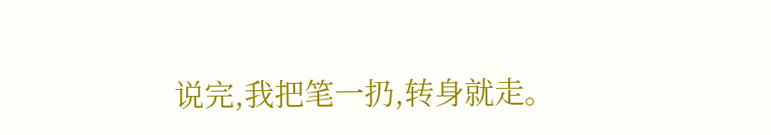说完,我把笔一扔,转身就走。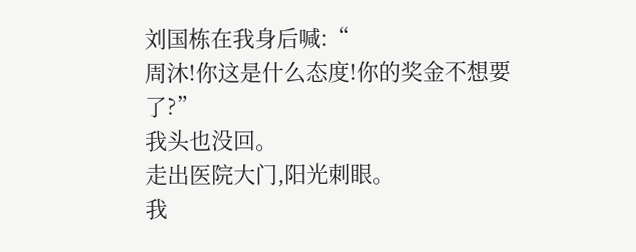刘国栋在我身后喊:“
周沐!你这是什么态度!你的奖金不想要了?”
我头也没回。
走出医院大门,阳光刺眼。
我